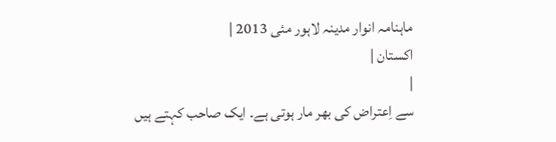ماہنامہ انوار مدینہ لاہور مئی 2013 |
اكستان |
|
سے اِعتراض کی بھر مار ہوتی ہے۔ ایک صاحب کہتے ہیں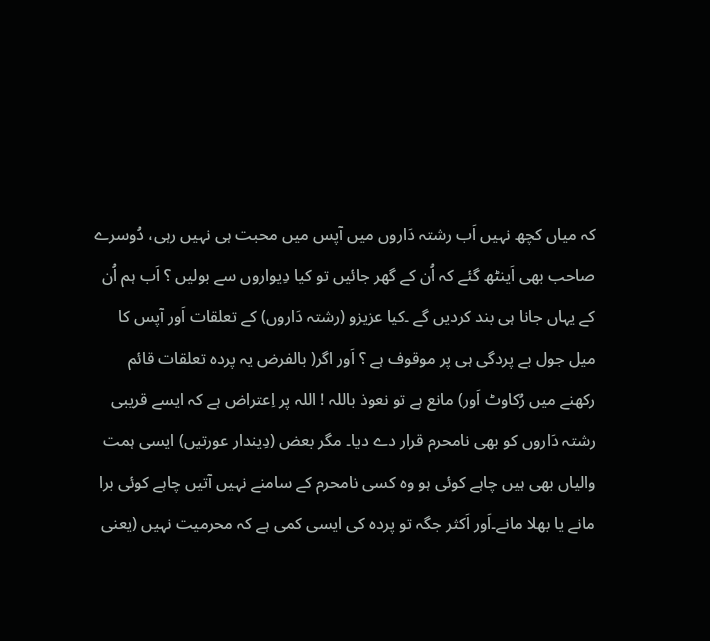کہ میاں کچھ نہیں اَب رشتہ دَاروں میں آپس میں محبت ہی نہیں رہی، دُوسرے صاحب بھی اَینٹھ گئے کہ اُن کے گھر جائیں تو کیا دِیواروں سے بولیں ؟ اَب ہم اُن کے یہاں جانا ہی بند کردیں گے ۔کیا عزیزو (رشتہ دَاروں) کے تعلقات اَور آپس کا میل جول بے پردگی ہی پر موقوف ہے ؟ اَور اگر( بالفرض یہ پردہ تعلقات قائم رکھنے میں رُکاوٹ اَور) مانع ہے تو نعوذ باللہ ! اللہ پر اِعتراض ہے کہ ایسے قریبی رشتہ دَاروں کو بھی نامحرم قرار دے دیا۔ مگر بعض (دِیندار عورتیں) ایسی ہمت والیاں بھی ہیں چاہے کوئی ہو وہ کسی نامحرم کے سامنے نہیں آتیں چاہے کوئی برا مانے یا بھلا مانے۔اَور اَکثر جگہ تو پردہ کی ایسی کمی ہے کہ محرمیت نہیں (یعنی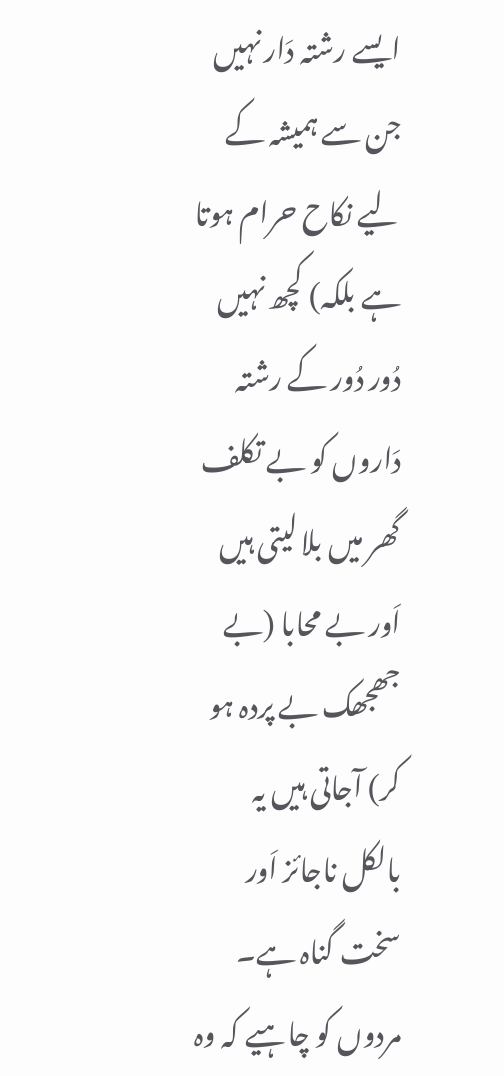ایسے رشتہ دَار نہیں جن سے ہمیشہ کے لیے نکاح حرام ہوتا ہے بلکہ) کچھ نہیں دُور دُور کے رشتہ دَاروں کو بے تکلف گھر میں بلا لیتی ہیں اَور بے محابا (بے جھجھک بے پردہ ہو کر) آجاتی ہیں یہ بالکل ناجائز اَور سخت گناہ ہے۔ مردوں کو چاہیے کہ وہ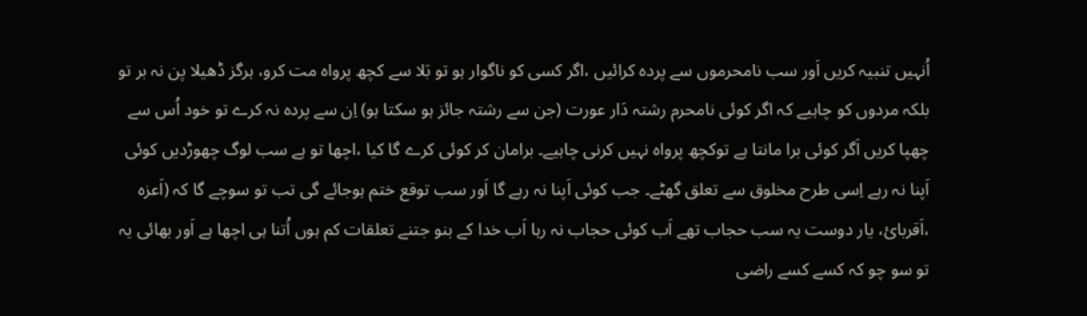اُنہیں تنبیہ کریں اَور سب نامحرموں سے پردہ کرائیں ،اگر کسی کو ناگوار ہو تو بَلا سے کچھ پرواہ مت کرو، ہرگز ڈھیلا پن نہ بر تو بلکہ مردوں کو چاہیے کہ اگر کوئی نامحرم رشتہ دَار عورت (جن سے رشتہ جائز ہو سکتا ہو) اِن سے پردہ نہ کرے تو خود اُس سے چھپا کریں اَگر کوئی برا مانتا ہے توکچھ پرواہ نہیں کرنی چاہیے۔ برامان کر کوئی کرے گا کیا ،اچھا تو ہے سب لوگ چھوڑدیں کوئی اَپنا نہ رہے اِسی طرح مخلوق سے تعلق گھٹے۔ جب کوئی اَپنا نہ رہے گا اَور سب توقع ختم ہوجائے گی تب تو سوچے گا کہ (اَعزہ ،اَقربائ، یار دوست یہ سب حجاب تھے اَب کوئی حجاب نہ رہا اَب خدا کے بنو جتنے تعلقات کم ہوں اُتنا ہی اچھا ہے اَور بھائی یہ تو سو چو کہ کسے کسے راضی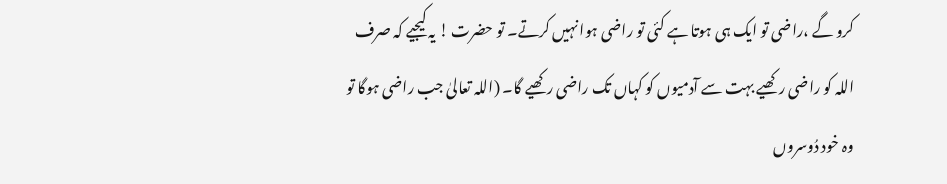کرو گے ،راضی تو ایک ہی ہوتا ہے کئی تو راضی ہوا نہیں کرتے۔ تو حضرت ! یہ کیجیے کہ صرف اللہ کو راضی رکھیے بہت سے آدمیوں کو کہاں تک راضی رکھیے گا۔ (اللہ تعالیٰ جب راضی ہوگا تو وہ خود دُوسروں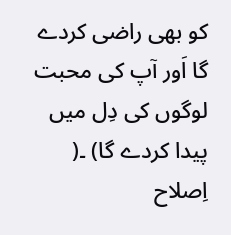کو بھی راضی کردے گا اَور آپ کی محبت لوگوں کی دِل میں پیدا کردے گا) ۔( اِصلاح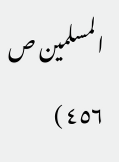المسلمین ص ٤٥٦ )